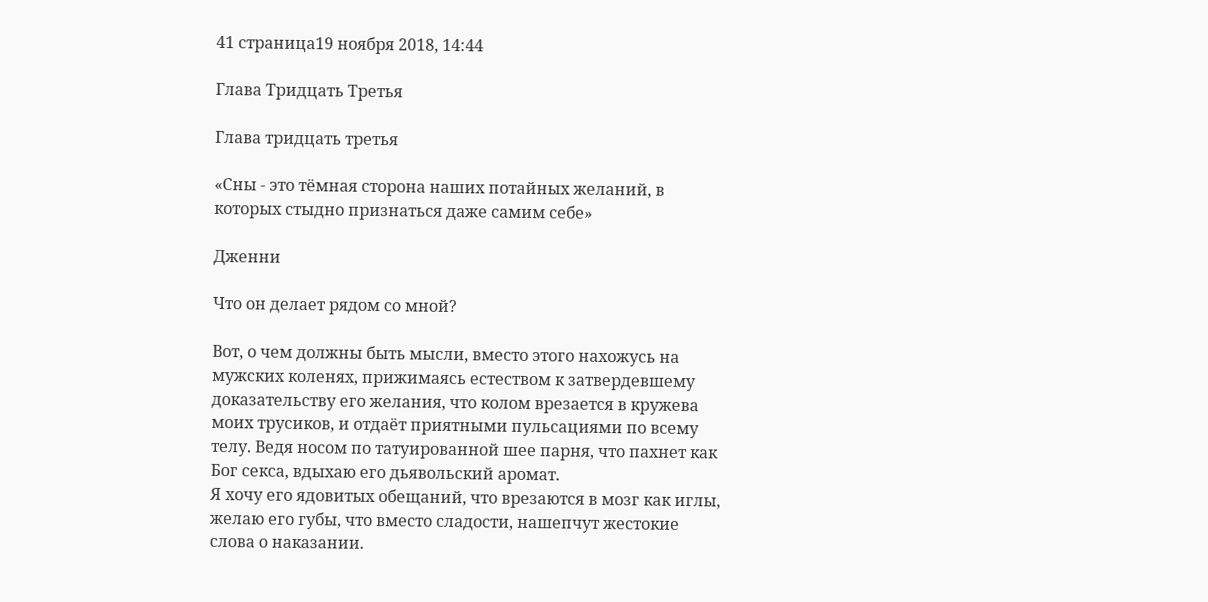41 страница19 ноября 2018, 14:44

Глава Тридцать Третья

Глава тридцать третья

«Сны - это тёмная сторона наших потайных желаний, в которых стыдно признаться даже самим себе»

Дженни

Что он делает рядом со мной?

Вот, о чем должны быть мысли, вместо этого нахожусь на мужских коленях, прижимаясь естеством к затвердевшему доказательству его желания, что колом врезается в кружева моих трусиков, и отдаёт приятными пульсациями по всему телу. Ведя носом по татуированной шее парня, что пахнет как Бог секса, вдыхаю его дьявольский аромат.
Я хочу его ядовитых обещаний, что врезаются в мозг как иглы, желаю его губы, что вместо сладости, нашепчут жестокие слова о наказании.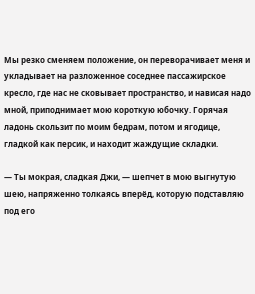Мы резко сменяем положение, он переворачивает меня и укладывает на разложенное соседнее пассажирское кресло, где нас не сковывает пространство, и нависая надо мной, приподнимает мою короткую юбочку. Горячая ладонь скользит по моим бедрам, потом и ягодице, гладкой как персик, и находит жаждущие складки.

— Ты мокрая, сладкая Джи, — шепчет в мою выгнутую шею, напряженно толкаясь вперёд, которую подставляю под его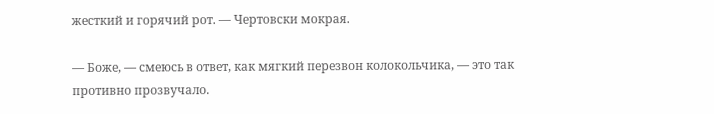жесткий и горячий рот. — Чертовски мокрая.

— Боже, — смеюсь в ответ, как мягкий перезвон колокольчика, — это так противно прозвучало.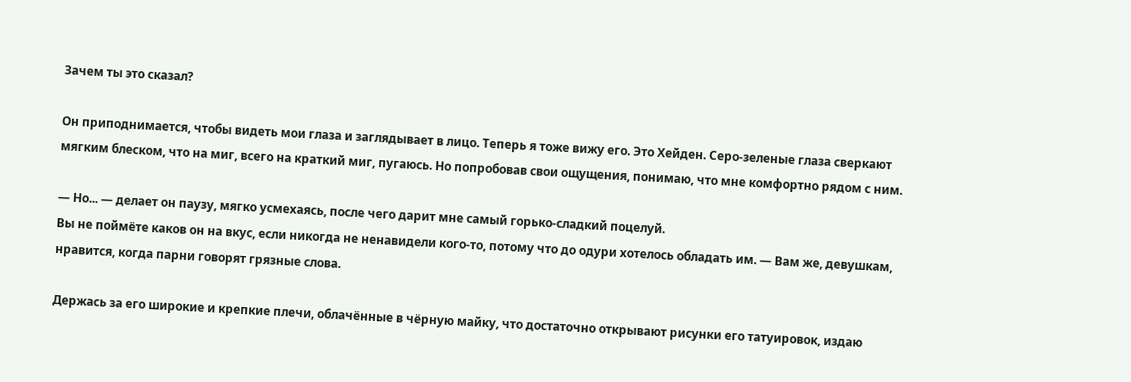Зачем ты это сказал?

Он приподнимается, чтобы видеть мои глаза и заглядывает в лицо. Теперь я тоже вижу его. Это Хейден. Серо-зеленые глаза сверкают мягким блеском, что на миг, всего на краткий миг, пугаюсь. Но попробовав свои ощущения, понимаю, что мне комфортно рядом с ним.

— Но... — делает он паузу, мягко усмехаясь, после чего дарит мне самый горько-сладкий поцелуй.
Вы не поймёте каков он на вкус, если никогда не ненавидели кого-то, потому что до одури хотелось обладать им. — Вам же, девушкам, нравится, когда парни говорят грязные слова.

Держась за его широкие и крепкие плечи, облачённые в чёрную майку, что достаточно открывают рисунки его татуировок, издаю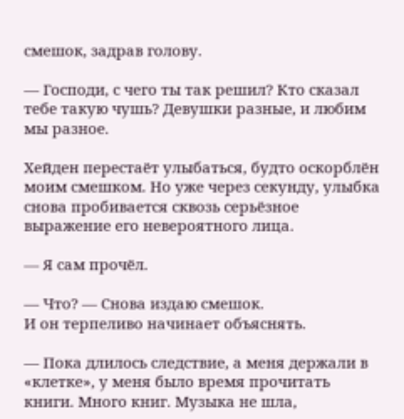смешок, задрав голову.

— Господи, с чего ты так решил? Кто сказал тебе такую чушь? Девушки разные, и любим мы разное.

Хейден перестаёт улыбаться, будто оскорблён моим смешком. Но уже через секунду, улыбка снова пробивается сквозь серьёзное выражение его невероятного лица.

— Я сам прочёл.

— Что? — Снова издаю смешок.
И он терпеливо начинает объяснять.

— Пока длилось следствие, а меня держали в «клетке», у меня было время прочитать книги. Много книг. Музыка не шла,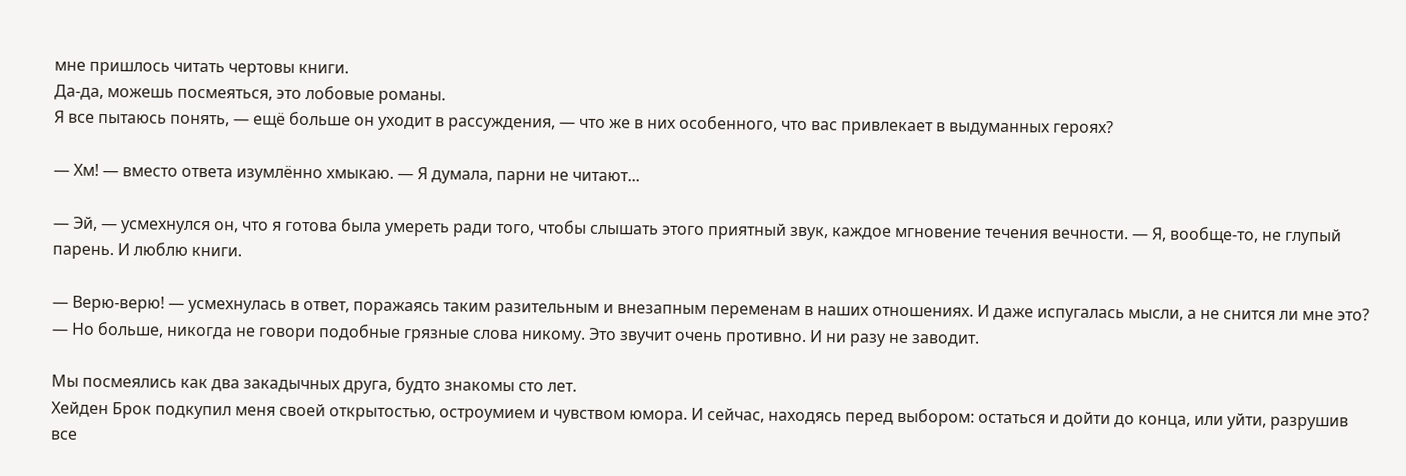мне пришлось читать чертовы книги.
Да-да, можешь посмеяться, это лобовые романы.
Я все пытаюсь понять, — ещё больше он уходит в рассуждения, — что же в них особенного, что вас привлекает в выдуманных героях?

— Хм! — вместо ответа изумлённо хмыкаю. — Я думала, парни не читают...

— Эй, — усмехнулся он, что я готова была умереть ради того, чтобы слышать этого приятный звук, каждое мгновение течения вечности. — Я, вообще-то, не глупый парень. И люблю книги.

— Верю-верю! — усмехнулась в ответ, поражаясь таким разительным и внезапным переменам в наших отношениях. И даже испугалась мысли, а не снится ли мне это? — Но больше, никогда не говори подобные грязные слова никому. Это звучит очень противно. И ни разу не заводит.

Мы посмеялись как два закадычных друга, будто знакомы сто лет.
Хейден Брок подкупил меня своей открытостью, остроумием и чувством юмора. И сейчас, находясь перед выбором: остаться и дойти до конца, или уйти, разрушив все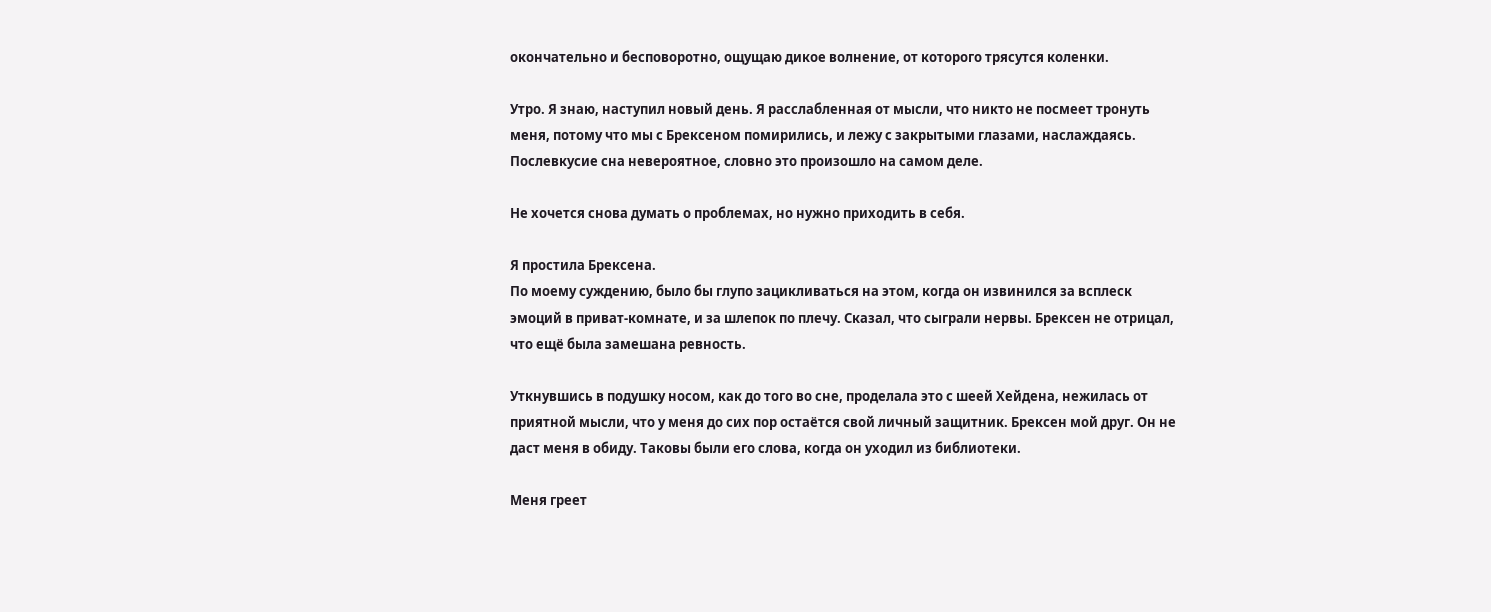окончательно и бесповоротно, ощущаю дикое волнение, от которого трясутся коленки.

Утро. Я знаю, наступил новый день. Я расслабленная от мысли, что никто не посмеет тронуть меня, потому что мы с Брексеном помирились, и лежу с закрытыми глазами, наслаждаясь. Послевкусие сна невероятное, словно это произошло на самом деле.

Не хочется снова думать о проблемах, но нужно приходить в себя.

Я простила Брексена.
По моему суждению, было бы глупо зацикливаться на этом, когда он извинился за всплеск эмоций в приват-комнате, и за шлепок по плечу. Сказал, что сыграли нервы. Брексен не отрицал, что ещё была замешана ревность.

Уткнувшись в подушку носом, как до того во сне, проделала это с шеей Хейдена, нежилась от приятной мысли, что у меня до сих пор остаётся свой личный защитник. Брексен мой друг. Он не даст меня в обиду. Таковы были его слова, когда он уходил из библиотеки.

Меня греет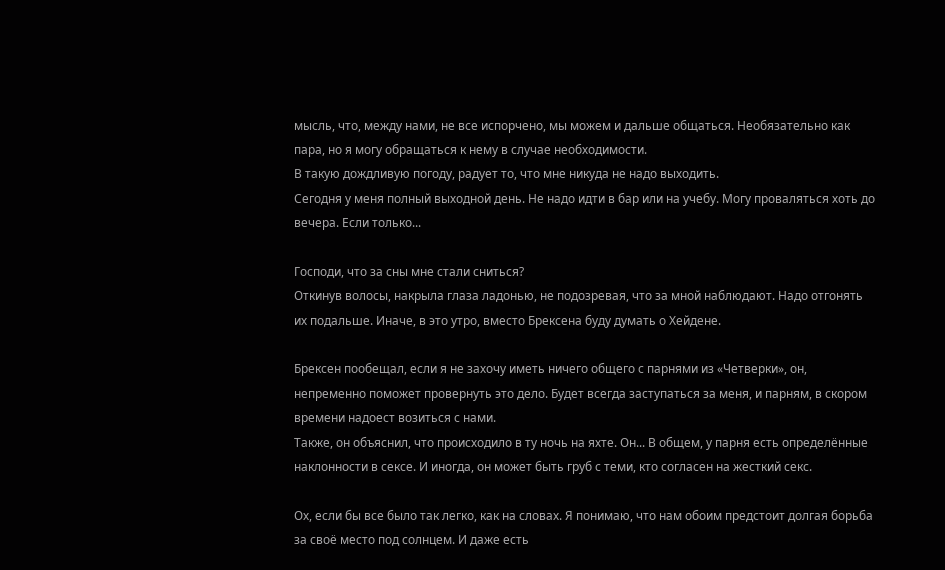мысль, что, между нами, не все испорчено, мы можем и дальше общаться. Необязательно как пара, но я могу обращаться к нему в случае необходимости.
В такую дождливую погоду, радует то, что мне никуда не надо выходить.
Сегодня у меня полный выходной день. Не надо идти в бар или на учебу. Могу проваляться хоть до вечера. Если только...

Господи, что за сны мне стали сниться?
Откинув волосы, накрыла глаза ладонью, не подозревая, что за мной наблюдают. Надо отгонять их подальше. Иначе, в это утро, вместо Брексена буду думать о Хейдене.

Брексен пообещал, если я не захочу иметь ничего общего с парнями из «Четверки», он, непременно поможет провернуть это дело. Будет всегда заступаться за меня, и парням, в скором времени надоест возиться с нами.
Также, он объяснил, что происходило в ту ночь на яхте. Он... В общем, у парня есть определённые наклонности в сексе. И иногда, он может быть груб с теми, кто согласен на жесткий секс.

Ох, если бы все было так легко, как на словах. Я понимаю, что нам обоим предстоит долгая борьба за своё место под солнцем. И даже есть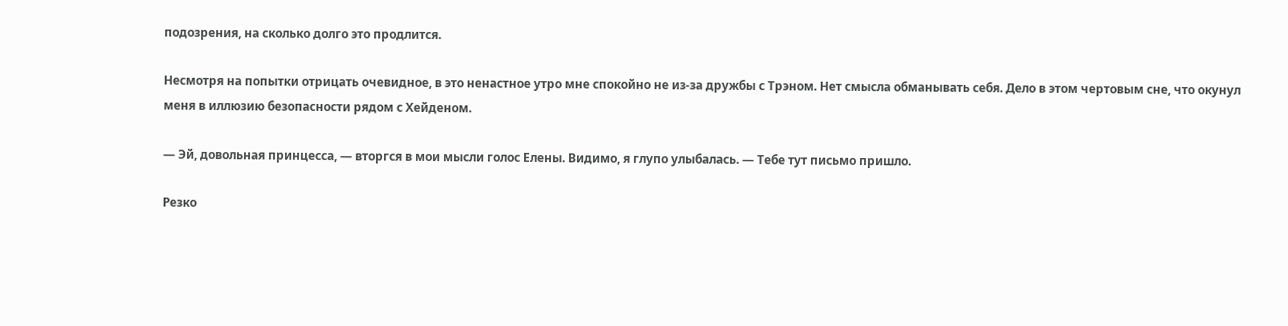подозрения, на сколько долго это продлится.

Несмотря на попытки отрицать очевидное, в это ненастное утро мне спокойно не из-за дружбы с Трэном. Нет смысла обманывать себя. Дело в этом чертовым сне, что окунул меня в иллюзию безопасности рядом с Хейденом.

— Эй, довольная принцесса, — вторгся в мои мысли голос Елены. Видимо, я глупо улыбалась. — Тебе тут письмо пришло.

Резко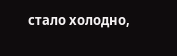стало холодно,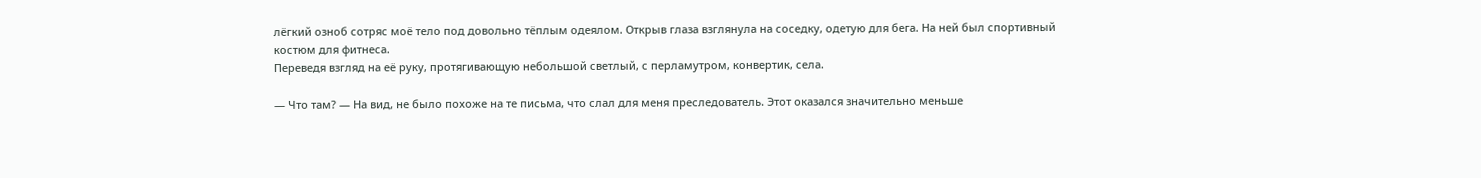лёгкий озноб сотряс моё тело под довольно тёплым одеялом. Открыв глаза взглянула на соседку, одетую для бега. На ней был спортивный костюм для фитнеса.
Переведя взгляд на её руку, протягивающую небольшой светлый, с перламутром, конвертик, села.

— Что там? — На вид, не было похоже на те письма, что слал для меня преследователь. Этот оказался значительно меньше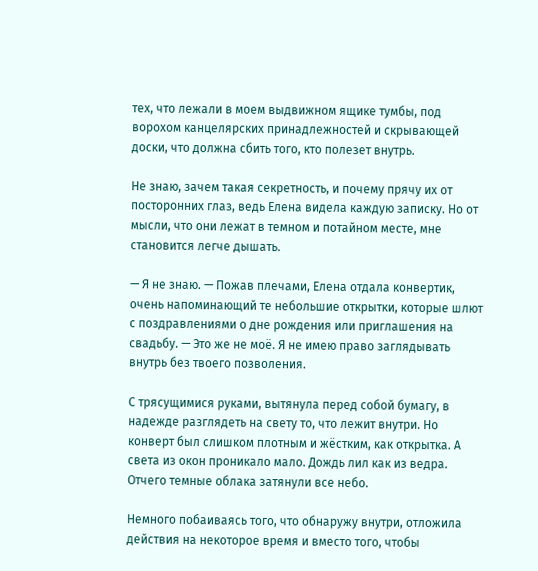тех, что лежали в моем выдвижном ящике тумбы, под ворохом канцелярских принадлежностей и скрывающей доски, что должна сбить того, кто полезет внутрь.

Не знаю, зачем такая секретность, и почему прячу их от посторонних глаз, ведь Елена видела каждую записку. Но от мысли, что они лежат в темном и потайном месте, мне становится легче дышать.

— Я не знаю. — Пожав плечами, Елена отдала конвертик, очень напоминающий те небольшие открытки, которые шлют с поздравлениями о дне рождения или приглашения на свадьбу. — Это же не моё. Я не имею право заглядывать внутрь без твоего позволения.

С трясущимися руками, вытянула перед собой бумагу, в надежде разглядеть на свету то, что лежит внутри. Но конверт был слишком плотным и жёстким, как открытка. А света из окон проникало мало. Дождь лил как из ведра. Отчего темные облака затянули все небо.

Немного побаиваясь того, что обнаружу внутри, отложила действия на некоторое время и вместо того, чтобы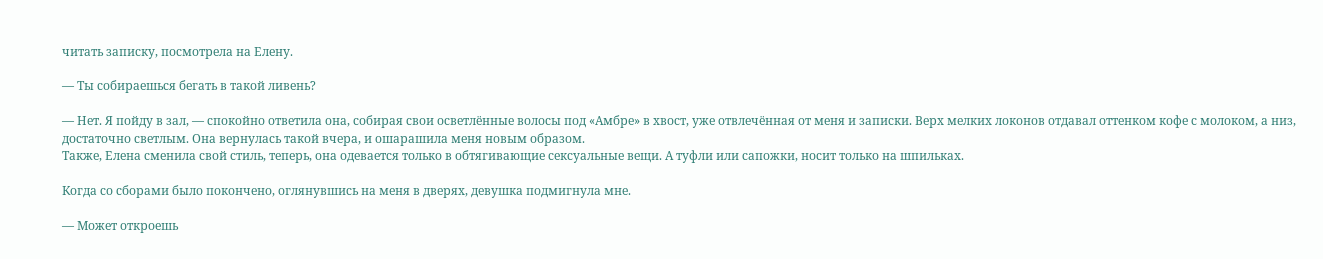читать записку, посмотрела на Елену.

— Ты собираешься бегать в такой ливень?

— Нет. Я пойду в зал, — спокойно ответила она, собирая свои осветлённые волосы под «Амбре» в хвост, уже отвлечённая от меня и записки. Верх мелких локонов отдавал оттенком кофе с молоком, а низ, достаточно светлым. Она вернулась такой вчера, и ошарашила меня новым образом.
Также, Елена сменила свой стиль, теперь, она одевается только в обтягивающие сексуальные вещи. А туфли или сапожки, носит только на шпильках.

Когда со сборами было покончено, оглянувшись на меня в дверях, девушка подмигнула мне.

— Может откроешь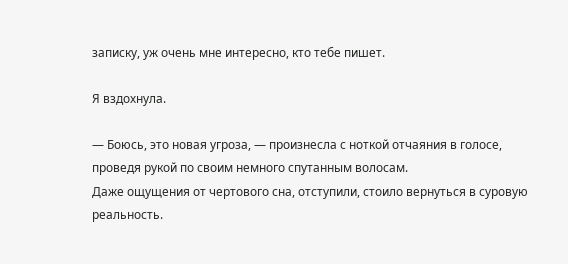записку, уж очень мне интересно, кто тебе пишет.

Я вздохнула.

— Боюсь, это новая угроза, — произнесла с ноткой отчаяния в голосе, проведя рукой по своим немного спутанным волосам.
Даже ощущения от чертового сна, отступили, стоило вернуться в суровую реальность.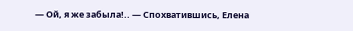— Ой, я же забыла!.. — Спохватившись, Елена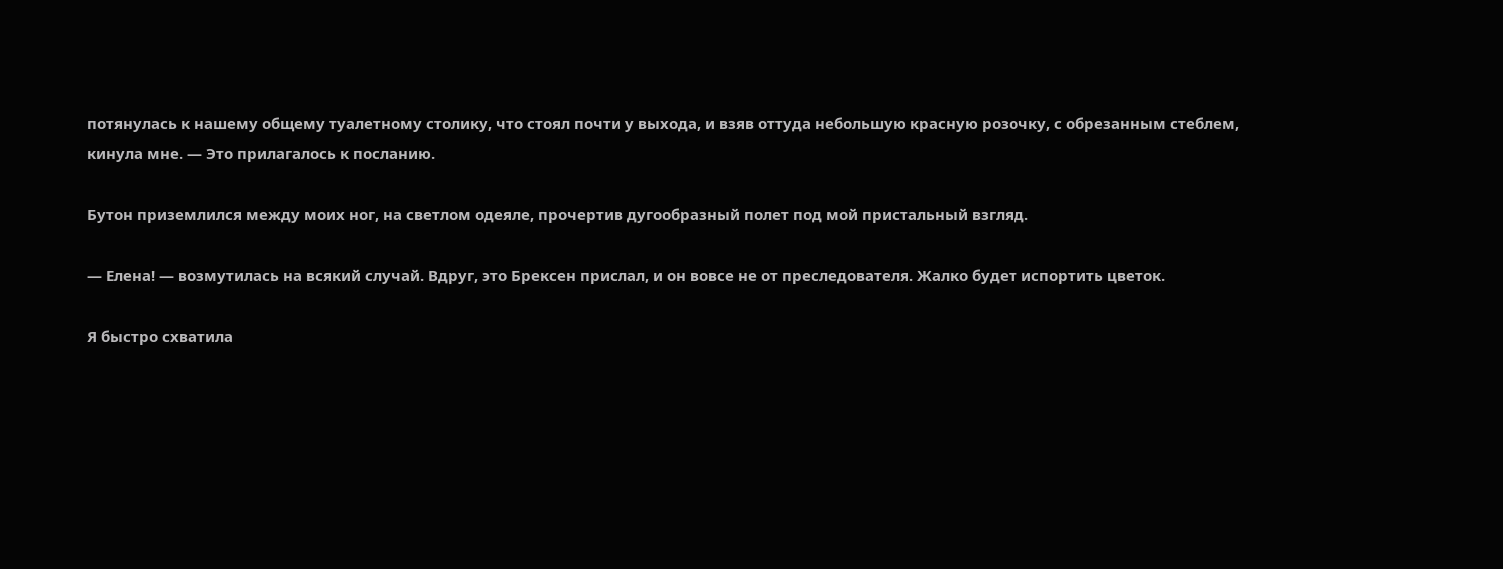потянулась к нашему общему туалетному столику, что стоял почти у выхода, и взяв оттуда небольшую красную розочку, с обрезанным стеблем, кинула мне. — Это прилагалось к посланию.

Бутон приземлился между моих ног, на светлом одеяле, прочертив дугообразный полет под мой пристальный взгляд.

— Елена! — возмутилась на всякий случай. Вдруг, это Брексен прислал, и он вовсе не от преследователя. Жалко будет испортить цветок.

Я быстро схватила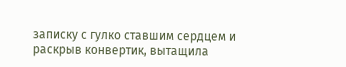записку с гулко ставшим сердцем и раскрыв конвертик, вытащила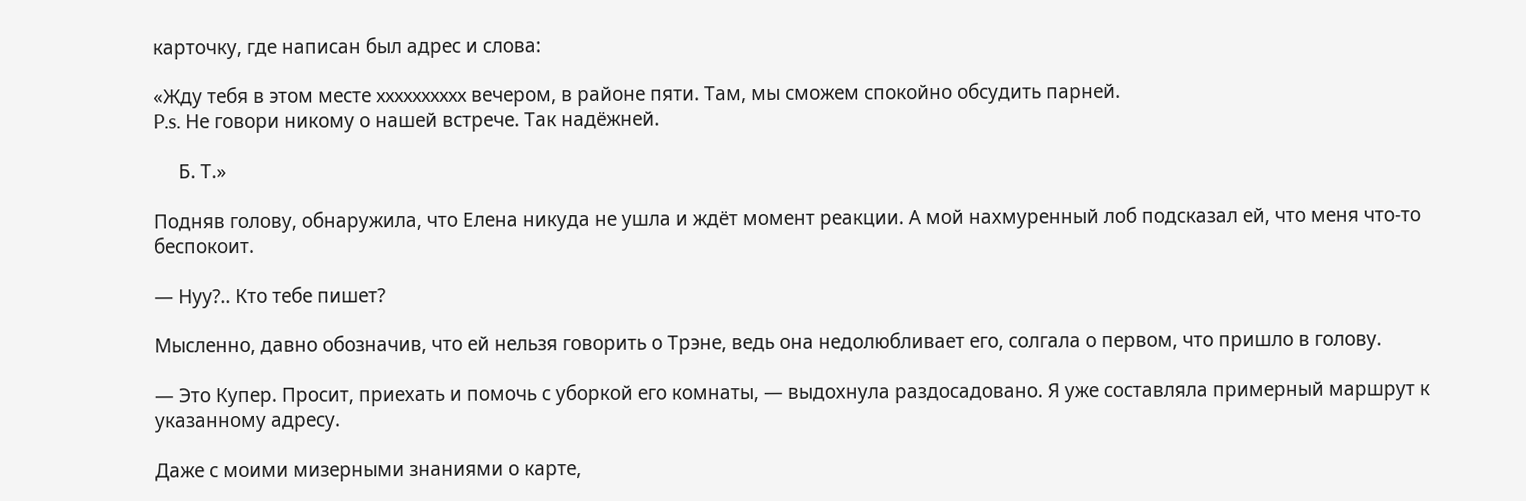карточку, где написан был адрес и слова:

«Жду тебя в этом месте xxxxxxxxxx вечером, в районе пяти. Там, мы сможем спокойно обсудить парней.
P.s. Не говори никому о нашей встрече. Так надёжней.

     Б. Т.»

Подняв голову, обнаружила, что Елена никуда не ушла и ждёт момент реакции. А мой нахмуренный лоб подсказал ей, что меня что-то беспокоит.

— Нуу?.. Кто тебе пишет?

Мысленно, давно обозначив, что ей нельзя говорить о Трэне, ведь она недолюбливает его, солгала о первом, что пришло в голову.

— Это Купер. Просит, приехать и помочь с уборкой его комнаты, — выдохнула раздосадовано. Я уже составляла примерный маршрут к указанному адресу.

Даже с моими мизерными знаниями о карте,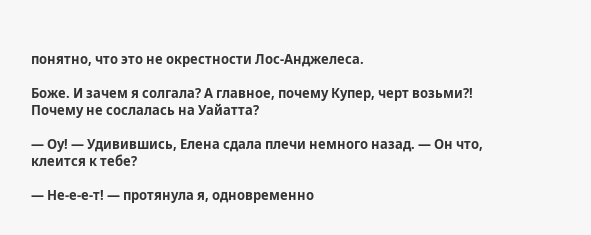понятно, что это не окрестности Лос-Анджелеса.

Боже. И зачем я солгала? А главное, почему Купер, черт возьми?! Почему не сослалась на Уайатта?

— Оу! — Удивившись, Елена сдала плечи немного назад. — Он что, клеится к тебе?

— Не-е-е-т! — протянула я, одновременно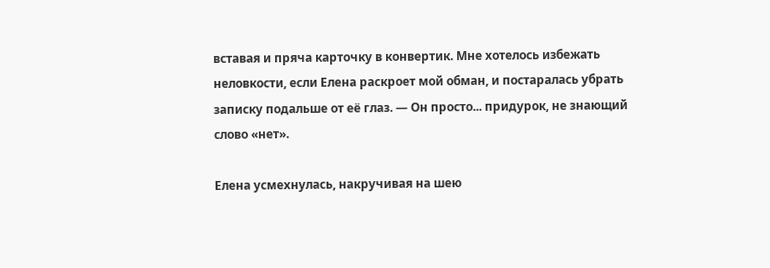вставая и пряча карточку в конвертик. Мне хотелось избежать неловкости, если Елена раскроет мой обман, и постаралась убрать записку подальше от её глаз. — Он просто... придурок, не знающий слово «нет».

Елена усмехнулась, накручивая на шею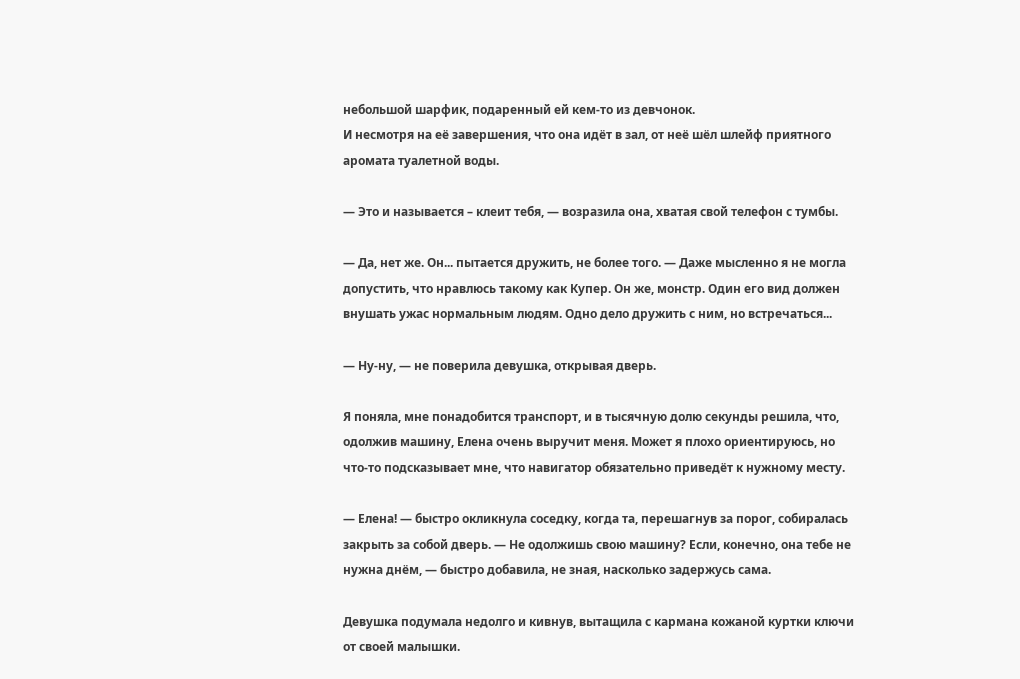небольшой шарфик, подаренный ей кем-то из девчонок.
И несмотря на её завершения, что она идёт в зал, от неё шёл шлейф приятного аромата туалетной воды.

— Это и называется – клеит тебя, — возразила она, хватая свой телефон с тумбы.

— Да, нет же. Он... пытается дружить, не более того. — Даже мысленно я не могла допустить, что нравлюсь такому как Купер. Он же, монстр. Один его вид должен внушать ужас нормальным людям. Одно дело дружить с ним, но встречаться...

— Ну-ну, — не поверила девушка, открывая дверь.

Я поняла, мне понадобится транспорт, и в тысячную долю секунды решила, что, одолжив машину, Елена очень выручит меня. Может я плохо ориентируюсь, но что-то подсказывает мне, что навигатор обязательно приведёт к нужному месту.

— Елена! — быстро окликнула соседку, когда та, перешагнув за порог, собиралась закрыть за собой дверь. — Не одолжишь свою машину? Если, конечно, она тебе не нужна днём, — быстро добавила, не зная, насколько задержусь сама.

Девушка подумала недолго и кивнув, вытащила с кармана кожаной куртки ключи от своей малышки.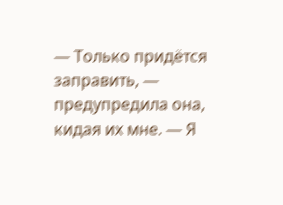— Только придётся заправить, — предупредила она, кидая их мне. — Я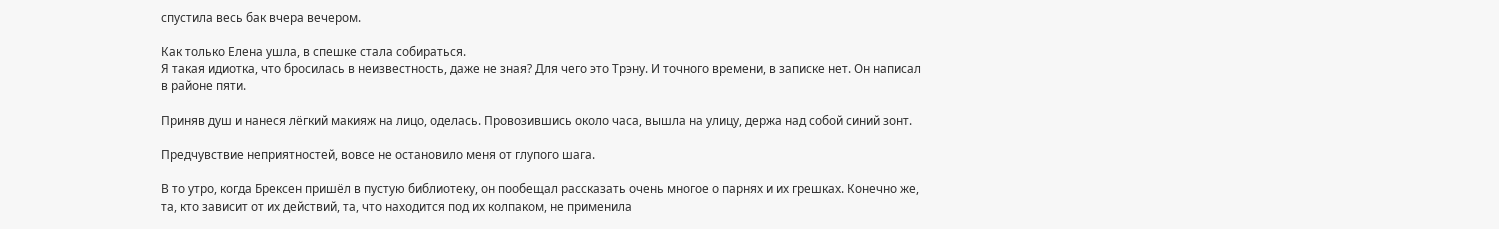спустила весь бак вчера вечером.

Как только Елена ушла, в спешке стала собираться.
Я такая идиотка, что бросилась в неизвестность, даже не зная? Для чего это Трэну. И точного времени, в записке нет. Он написал в районе пяти.

Приняв душ и нанеся лёгкий макияж на лицо, оделась. Провозившись около часа, вышла на улицу, держа над собой синий зонт.

Предчувствие неприятностей, вовсе не остановило меня от глупого шага.

В то утро, когда Брексен пришёл в пустую библиотеку, он пообещал рассказать очень многое о парнях и их грешках. Конечно же, та, кто зависит от их действий, та, что находится под их колпаком, не применила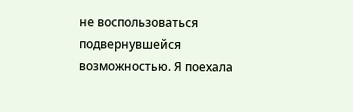не воспользоваться подвернувшейся возможностью. Я поехала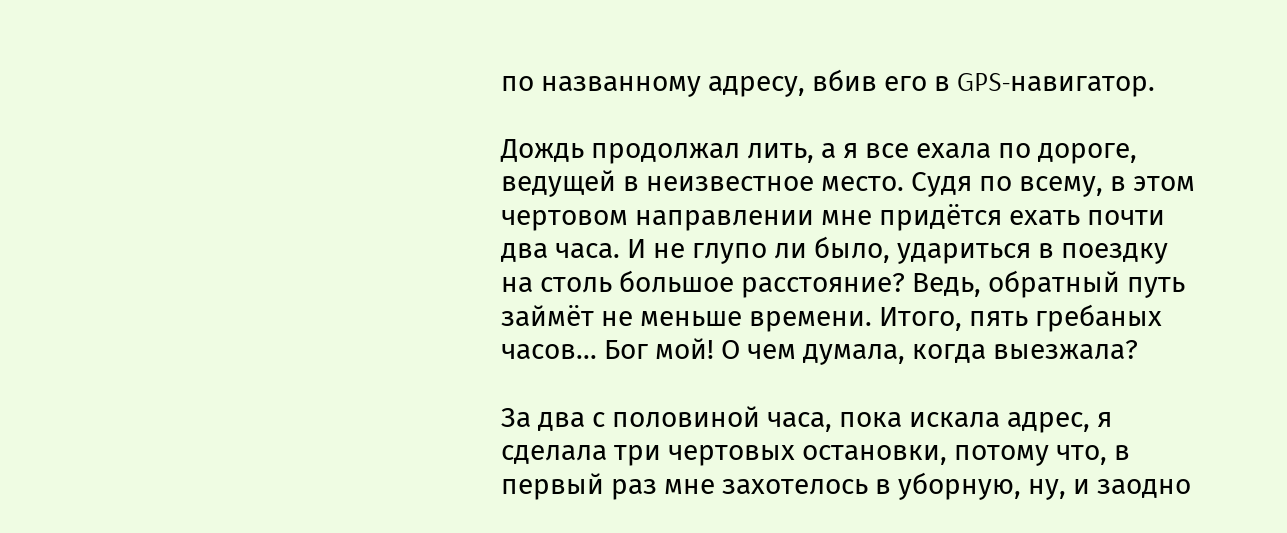по названному адресу, вбив его в GPS-навигатор.

Дождь продолжал лить, а я все ехала по дороге, ведущей в неизвестное место. Судя по всему, в этом чертовом направлении мне придётся ехать почти два часа. И не глупо ли было, удариться в поездку на столь большое расстояние? Ведь, обратный путь займёт не меньше времени. Итого, пять гребаных часов... Бог мой! О чем думала, когда выезжала?

За два с половиной часа, пока искала адрес, я сделала три чертовых остановки, потому что, в первый раз мне захотелось в уборную, ну, и заодно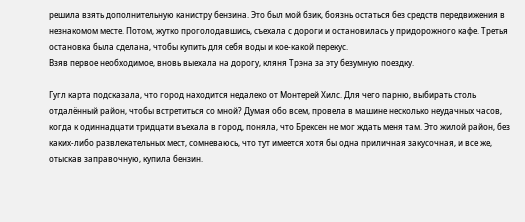решила взять дополнительную канистру бензина. Это был мой бзик, боязнь остаться без средств передвижения в незнакомом месте. Потом, жутко проголодавшись, съехала с дороги и остановилась у придорожного кафе. Третья остановка была сделана, чтобы купить для себя воды и кое-какой перекус.
Взяв первое необходимое, вновь выехала на дорогу, кляня Трэна за эту безумную поездку.

Гугл карта подсказала, что город находится недалеко от Монтерей Хилс. Для чего парню, выбирать столь отдалённый район, чтобы встретиться со мной? Думая обо всем, провела в машине несколько неудачных часов, когда к одиннадцати тридцати въехала в город, поняла, что Брексен не мог ждать меня там. Это жилой район, без каких-либо развлекательных мест, сомневаюсь, что тут имеется хотя бы одна приличная закусочная, и все же, отыскав заправочную, купила бензин.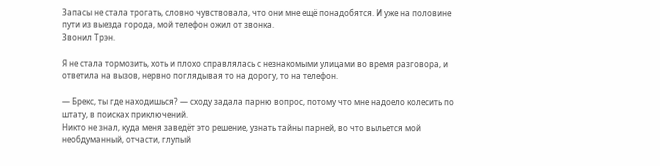Запасы не стала трогать, словно чувствовала, что они мне ещё понадобятся. И уже на половине пути из выезда города, мой телефон ожил от звонка.
Звонил Трэн.

Я не стала тормозить, хоть и плохо справлялась с незнакомыми улицами во время разговора, и ответила на вызов, нервно поглядывая то на дорогу, то на телефон.

— Брекс, ты где находишься? — сходу задала парню вопрос, потому что мне надоело колесить по штату, в поисках приключений.
Никто не знал, куда меня заведёт это решение, узнать тайны парней, во что выльется мой необдуманный, отчасти, глупый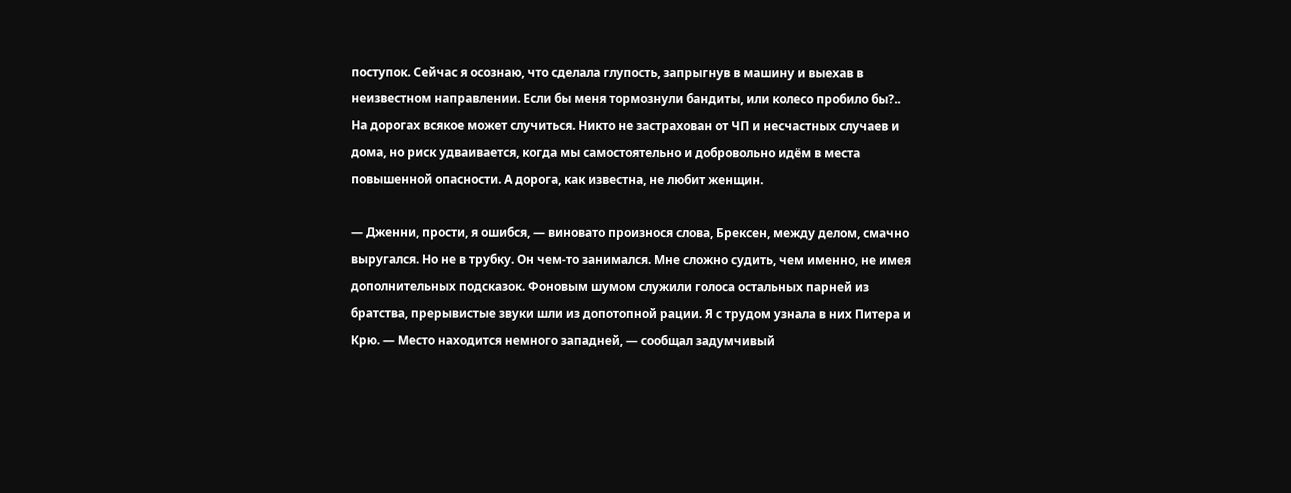поступок. Сейчас я осознаю, что сделала глупость, запрыгнув в машину и выехав в неизвестном направлении. Если бы меня тормознули бандиты, или колесо пробило бы?.. На дорогах всякое может случиться. Никто не застрахован от ЧП и несчастных случаев и дома, но риск удваивается, когда мы самостоятельно и добровольно идём в места повышенной опасности. А дорога, как известна, не любит женщин.

— Дженни, прости, я ошибся, — виновато произнося слова, Брексен, между делом, смачно выругался. Но не в трубку. Он чем-то занимался. Мне сложно судить, чем именно, не имея дополнительных подсказок. Фоновым шумом служили голоса остальных парней из братства, прерывистые звуки шли из допотопной рации. Я с трудом узнала в них Питера и Крю. — Место находится немного западней, — сообщал задумчивый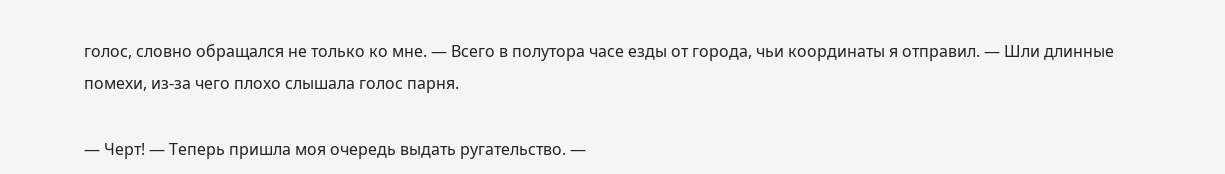голос, словно обращался не только ко мне. — Всего в полутора часе езды от города, чьи координаты я отправил. — Шли длинные помехи, из-за чего плохо слышала голос парня.

— Черт! — Теперь пришла моя очередь выдать ругательство. —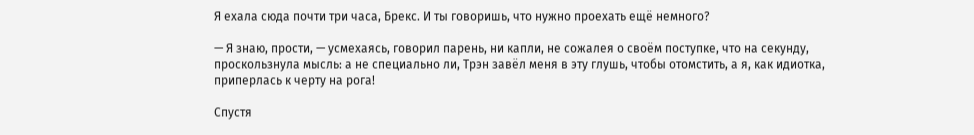Я ехала сюда почти три часа, Брекс. И ты говоришь, что нужно проехать ещё немного?

— Я знаю, прости, — усмехаясь, говорил парень, ни капли, не сожалея о своём поступке, что на секунду, проскользнула мысль: а не специально ли, Трэн завёл меня в эту глушь, чтобы отомстить, а я, как идиотка, приперлась к черту на рога!

Спустя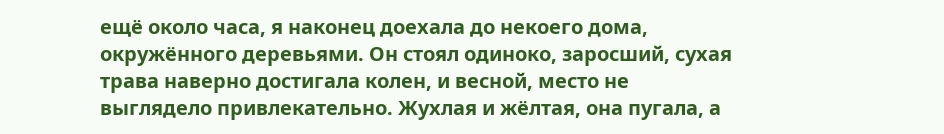ещё около часа, я наконец доехала до некоего дома, окружённого деревьями. Он стоял одиноко, заросший, сухая трава наверно достигала колен, и весной, место не выглядело привлекательно. Жухлая и жёлтая, она пугала, а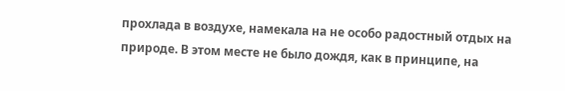прохлада в воздухе, намекала на не особо радостный отдых на природе. В этом месте не было дождя, как в принципе, на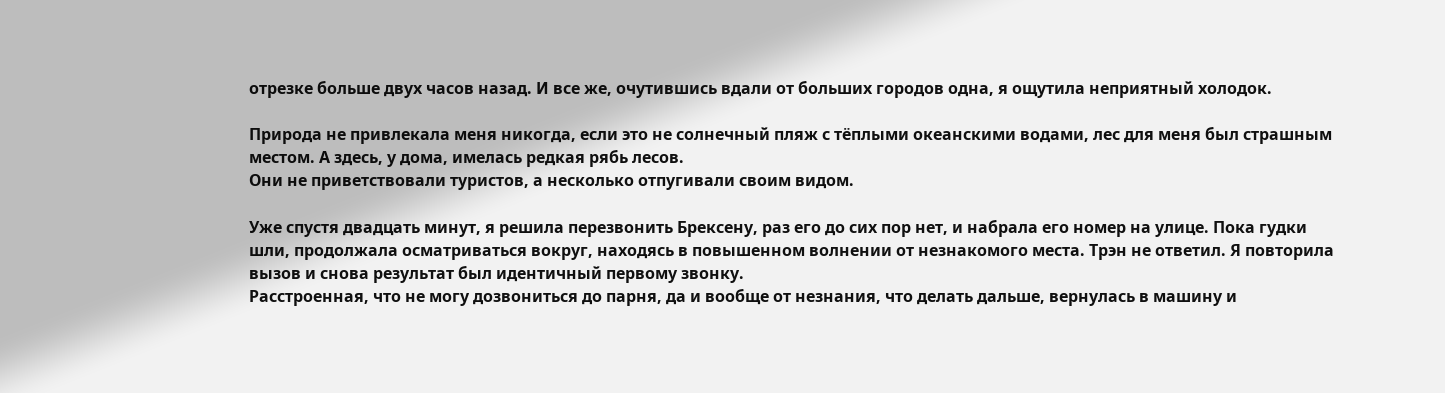отрезке больше двух часов назад. И все же, очутившись вдали от больших городов одна, я ощутила неприятный холодок.

Природа не привлекала меня никогда, если это не солнечный пляж с тёплыми океанскими водами, лес для меня был страшным местом. А здесь, у дома, имелась редкая рябь лесов.
Они не приветствовали туристов, а несколько отпугивали своим видом.

Уже спустя двадцать минут, я решила перезвонить Брексену, раз его до сих пор нет, и набрала его номер на улице. Пока гудки шли, продолжала осматриваться вокруг, находясь в повышенном волнении от незнакомого места. Трэн не ответил. Я повторила вызов и снова результат был идентичный первому звонку.
Расстроенная, что не могу дозвониться до парня, да и вообще от незнания, что делать дальше, вернулась в машину и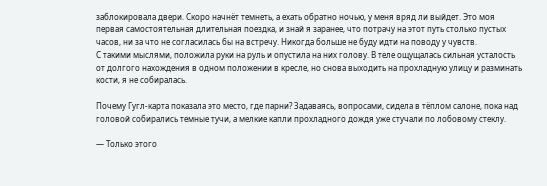заблокировала двери. Скоро начнёт темнеть, а ехать обратно ночью, у меня вряд ли выйдет. Это моя первая самостоятельная длительная поездка, и знай я заранее, что потрачу на этот путь столько пустых часов, ни за что не согласилась бы на встречу. Никогда больше не буду идти на поводу у чувств.
С такими мыслями, положила руки на руль и опустила на них голову. В теле ощущалась сильная усталость от долгого нахождения в одном положении в кресле, но снова выходить на прохладную улицу и разминать кости, я не собиралась.

Почему Гугл-карта показала это место, где парни? Задаваясь, вопросами, сидела в тёплом салоне, пока над головой собирались темные тучи, а мелкие капли прохладного дождя уже стучали по лобовому стеклу.

— Только этого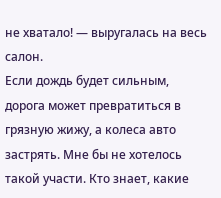не хватало! — выругалась на весь салон.
Если дождь будет сильным, дорога может превратиться в грязную жижу, а колеса авто застрять. Мне бы не хотелось такой участи. Кто знает, какие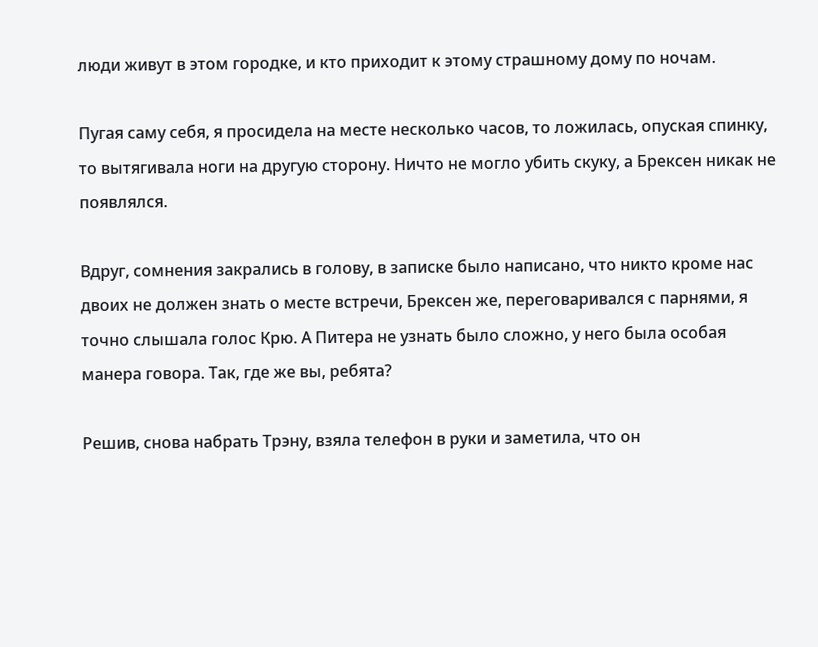люди живут в этом городке, и кто приходит к этому страшному дому по ночам.

Пугая саму себя, я просидела на месте несколько часов, то ложилась, опуская спинку, то вытягивала ноги на другую сторону. Ничто не могло убить скуку, а Брексен никак не появлялся.

Вдруг, сомнения закрались в голову, в записке было написано, что никто кроме нас двоих не должен знать о месте встречи, Брексен же, переговаривался с парнями, я точно слышала голос Крю. А Питера не узнать было сложно, у него была особая манера говора. Так, где же вы, ребята?

Решив, снова набрать Трэну, взяла телефон в руки и заметила, что он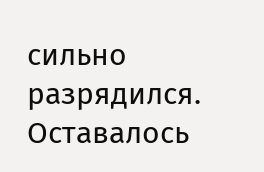сильно разрядился. Оставалось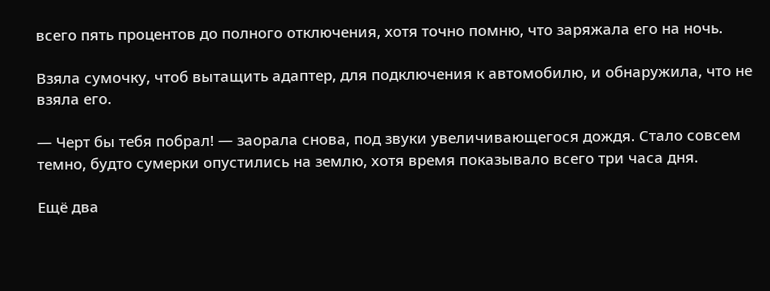всего пять процентов до полного отключения, хотя точно помню, что заряжала его на ночь.

Взяла сумочку, чтоб вытащить адаптер, для подключения к автомобилю, и обнаружила, что не взяла его.

— Черт бы тебя побрал! — заорала снова, под звуки увеличивающегося дождя. Стало совсем темно, будто сумерки опустились на землю, хотя время показывало всего три часа дня.

Ещё два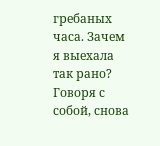гребаных часа. Зачем я выехала так рано? Говоря с собой, снова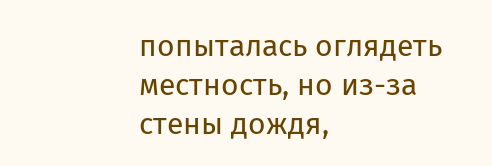попыталась оглядеть местность, но из-за стены дождя,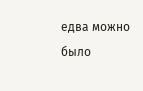едва можно было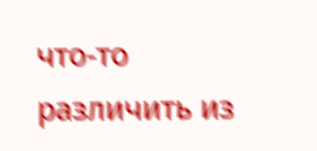что-то различить из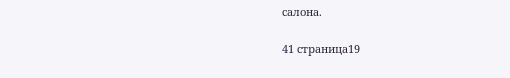салона.

41 страница19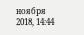ноября 2018, 14:44